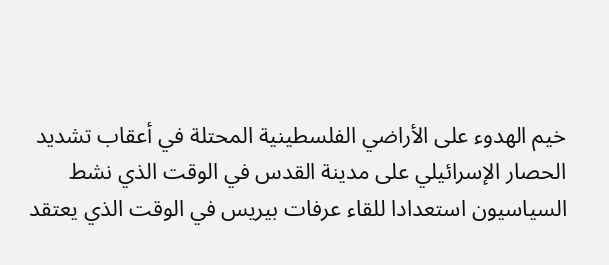خيم الهدوء على الأراضي الفلسطينية المحتلة في أعقاب تشديد الحصار الإسرائيلي على مدينة القدس في الوقت الذي نشط السياسيون استعدادا للقاء عرفات بيريس في الوقت الذي يعتقد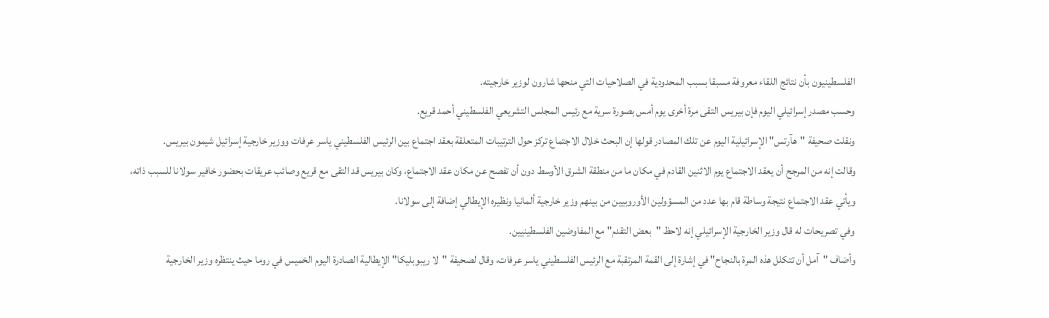الفلسطينيون بأن نتائج اللقاء معروفة مسبقا بسبب المحدودية في الصلاحيات التي منحها شارون لوزير خارجيته.
وحسب مصدر إسرائيلي اليوم فإن بيريس التقى مرة أخرى يوم أمس بصورة سرية مع رئيس المجلس التشريعي الفلسطيني أحمد قريع.
ونقلت صحيفة "هآرتس" الإسرائيلية اليوم عن تلك المصادر قولها إن البحث خلال الاجتماع تركز حول الترتيبات المتعلقة بعقد اجتماع بين الرئيس الفلسطيني ياسر عرفات ووزير خارجية إسرائيل شيمون بيريس.
وقالت إنه من المرجح أن يعقد الاجتماع يوم الاثنين القادم في مكان ما من منطقة الشرق الأوسط دون أن تفصح عن مكان عقد الاجتماع، وكان بيريس قد التقى مع قريع وصائب عريقات بحضور خافير سولانا للسبب ذاته، ويأتي عقد الاجتماع نتيجة وساطة قام بها عدد من المسؤولين الأوروبيين من بينهم وزير خارجية ألمانيا ونظيره الإيطالي إضافة إلى سولانا.
وفي تصريحات له قال وزير الخارجية الإسرائيلي إنه لاحظ "بعض التقدم" مع المفاوضين الفلسطينيين.
وأضاف "آمل أن تتكلل هذه المرة بالنجاح" في إشارة إلى القمة المرتقبة مع الرئيس الفلسطيني ياسر عرفات، وقال لصحيفة "لا ريبوبليكا" الإيطالية الصادرة اليوم الخميس في روما حيث ينتظره وزير الخارجية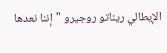الإيطالي ريناتو روجيرو "إننا نعدها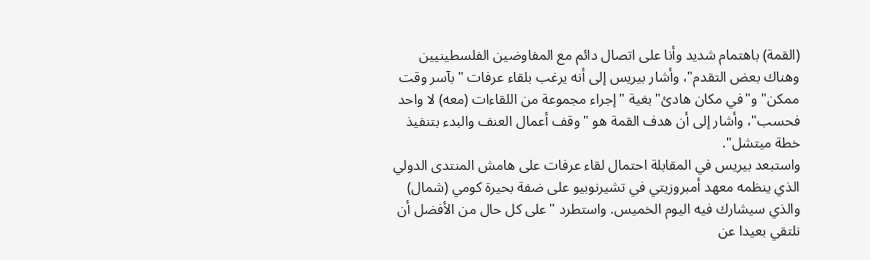(القمة) باهتمام شديد وأنا على اتصال دائم مع المفاوضين الفلسطينيين وهناك بعض التقدم"، وأشار بيريس إلى أنه يرغب بلقاء عرفات "بآسر وقت ممكن" و"في مكان هادئ" بغية "إجراء مجموعة من اللقاءات (معه) لا واحد فحسب"، وأشار إلى أن هدف القمة هو "وقف أعمال العنف والبدء بتنفيذ خطة ميتشل".
واستبعد بيريس في المقابلة احتمال لقاء عرفات على هامش المنتدى الدولي الذي ينظمه معهد أمبروزيتي في تشيرنوبيو على ضفة بحيرة كومي (شمال) والذي سيشارك فيه اليوم الخميس. واستطرد "على كل حال من الأفضل أن نلتقي بعيدا عن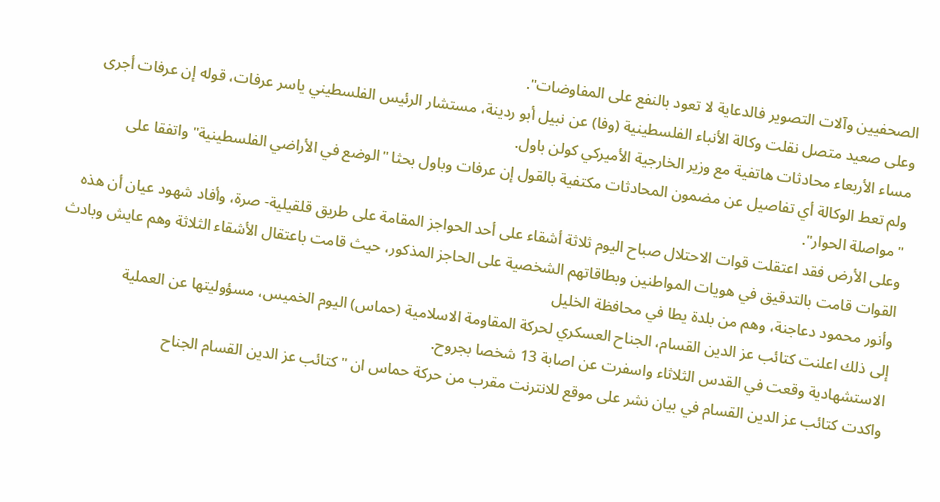الصحفيين وآلات التصوير فالدعاية لا تعود بالنفع على المفاوضات".
وعلى صعيد متصل نقلت وكالة الأنباء الفلسطينية (وفا) عن نبيل أبو ردينة، مستشار الرئيس الفلسطيني ياسر عرفات، قوله إن عرفات أجرى مساء الأربعاء محادثات هاتفية مع وزير الخارجية الأميركي كولن باول.
ولم تعط الوكالة أي تفاصيل عن مضمون المحادثات مكتفية بالقول إن عرفات وباول بحثا "الوضع في الأراضي الفلسطينية" واتفقا على "مواصلة الحوار".
وعلى الأرض فقد اعتقلت قوات الاحتلال صباح اليوم ثلاثة أشقاء على أحد الحواجز المقامة على طريق قلقيلية- صرة، وأفاد شهود عيان أن هذه القوات قامت بالتدقيق في هويات المواطنين وبطاقاتهم الشخصية على الحاجز المذكور، حيث قامت باعتقال الأشقاء الثلاثة وهم عايش وبادث وأنور محمود دعاجنة، وهم من بلدة يطا في محافظة الخليل
إلى ذلك اعلنت كتائب عز الدين القسام، الجناح العسكري لحركة المقاومة الاسلامية (حماس) اليوم الخميس، مسؤوليتها عن العملية الاستشهادية وقعت في القدس الثلاثاء واسفرت عن اصابة 13 شخصا بجروح.
واكدت كتائب عز الدين القسام في بيان نشر على موقع للانترنت مقرب من حركة حماس ان "كتائب عز الدين القسام الجناح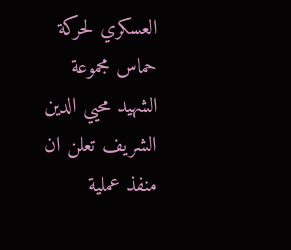العسكري لحركة حماس مجموعة الشهيد محيي الدين الشريف تعلن ان منفذ عملية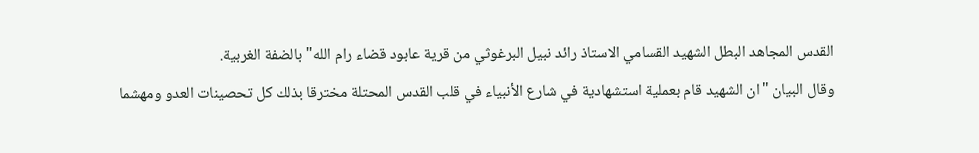القدس المجاهد البطل الشهيد القسامي الاستاذ رائد نبيل البرغوثي من قرية عابود قضاء رام الله" بالضفة الغربية.
وقال البيان "ان الشهيد قام بعملية استشهادية في شارع الأنبياء في قلب القدس المحتلة مخترقا بذلك كل تحصينات العدو ومهشما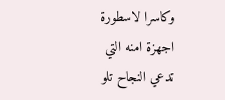وكاسرا لاسطورة اجهزة امنه التي تدعي النجاح تلو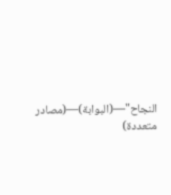النجاح"—(البوابة)—(مصادر متعددة)